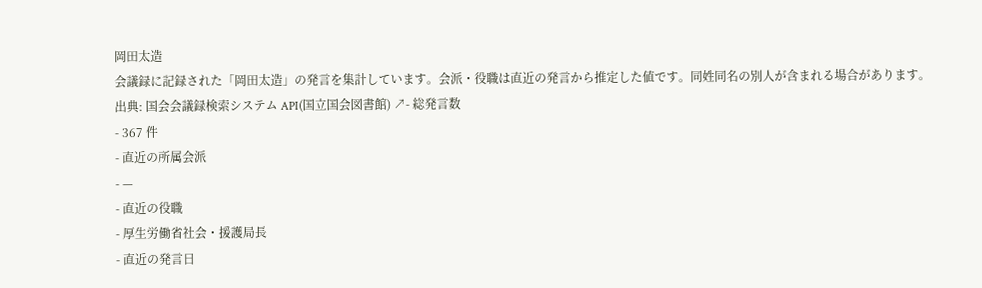岡田太造
会議録に記録された「岡田太造」の発言を集計しています。会派・役職は直近の発言から推定した値です。同姓同名の別人が含まれる場合があります。
出典: 国会会議録検索システム API(国立国会図書館) ↗- 総発言数
- 367 件
- 直近の所属会派
- —
- 直近の役職
- 厚生労働省社会・援護局長
- 直近の発言日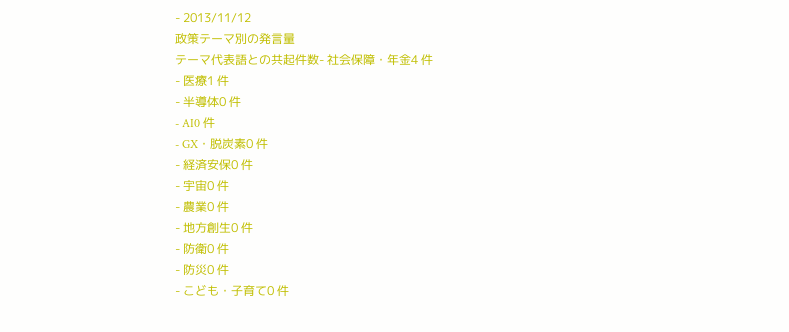- 2013/11/12
政策テーマ別の発言量
テーマ代表語との共起件数- 社会保障・年金4 件
- 医療1 件
- 半導体0 件
- AI0 件
- GX・脱炭素0 件
- 経済安保0 件
- 宇宙0 件
- 農業0 件
- 地方創生0 件
- 防衛0 件
- 防災0 件
- こども・子育て0 件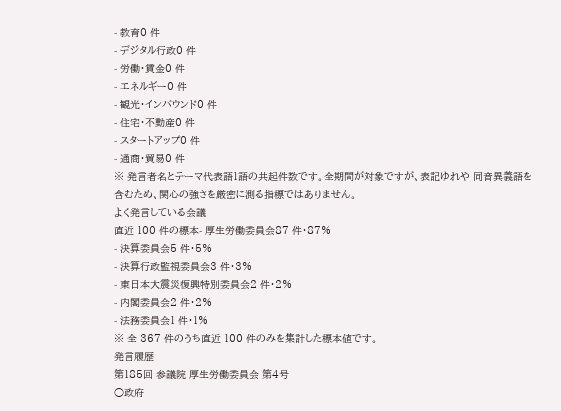- 教育0 件
- デジタル行政0 件
- 労働・賃金0 件
- エネルギー0 件
- 観光・インバウンド0 件
- 住宅・不動産0 件
- スタートアップ0 件
- 通商・貿易0 件
※ 発言者名とテーマ代表語1語の共起件数です。全期間が対象ですが、表記ゆれや 同音異義語を含むため、関心の強さを厳密に測る指標ではありません。
よく発言している会議
直近 100 件の標本- 厚生労働委員会87 件・87%
- 決算委員会5 件・5%
- 決算行政監視委員会3 件・3%
- 東日本大震災復興特別委員会2 件・2%
- 内閣委員会2 件・2%
- 法務委員会1 件・1%
※ 全 367 件のうち直近 100 件のみを集計した標本値です。
発言履歴
第185回 参議院 厚生労働委員会 第4号
○政府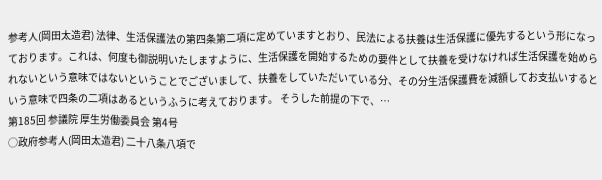参考人(岡田太造君) 法律、生活保護法の第四条第二項に定めていますとおり、民法による扶養は生活保護に優先するという形になっております。これは、何度も御説明いたしますように、生活保護を開始するための要件として扶養を受けなければ生活保護を始められないという意味ではないということでございまして、扶養をしていただいている分、その分生活保護費を減額してお支払いするという意味で四条の二項はあるというふうに考えております。 そうした前提の下で、…
第185回 参議院 厚生労働委員会 第4号
○政府参考人(岡田太造君) 二十八条八項で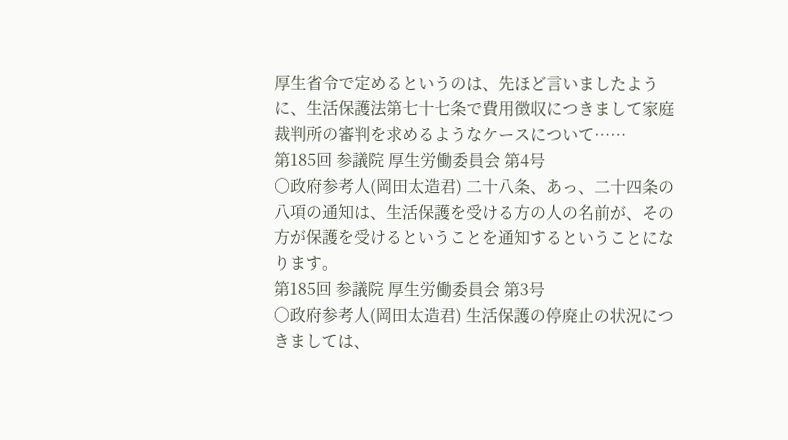厚生省令で定めるというのは、先ほど言いましたように、生活保護法第七十七条で費用徴収につきまして家庭裁判所の審判を求めるようなケースについて……
第185回 参議院 厚生労働委員会 第4号
○政府参考人(岡田太造君) 二十八条、あっ、二十四条の八項の通知は、生活保護を受ける方の人の名前が、その方が保護を受けるということを通知するということになります。
第185回 参議院 厚生労働委員会 第3号
○政府参考人(岡田太造君) 生活保護の停廃止の状況につきましては、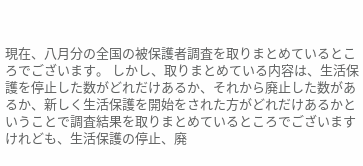現在、八月分の全国の被保護者調査を取りまとめているところでございます。 しかし、取りまとめている内容は、生活保護を停止した数がどれだけあるか、それから廃止した数があるか、新しく生活保護を開始をされた方がどれだけあるかということで調査結果を取りまとめているところでございますけれども、生活保護の停止、廃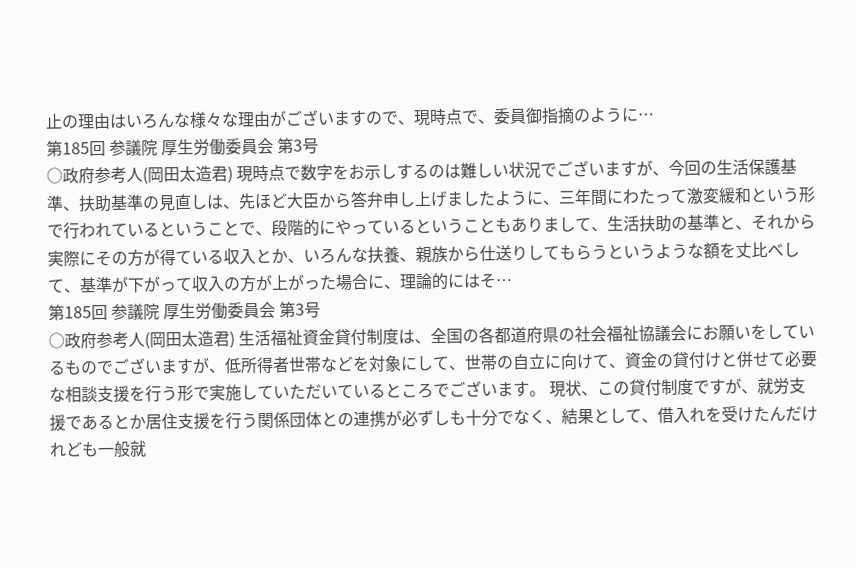止の理由はいろんな様々な理由がございますので、現時点で、委員御指摘のように…
第185回 参議院 厚生労働委員会 第3号
○政府参考人(岡田太造君) 現時点で数字をお示しするのは難しい状況でございますが、今回の生活保護基準、扶助基準の見直しは、先ほど大臣から答弁申し上げましたように、三年間にわたって激変緩和という形で行われているということで、段階的にやっているということもありまして、生活扶助の基準と、それから実際にその方が得ている収入とか、いろんな扶養、親族から仕送りしてもらうというような額を丈比べして、基準が下がって収入の方が上がった場合に、理論的にはそ…
第185回 参議院 厚生労働委員会 第3号
○政府参考人(岡田太造君) 生活福祉資金貸付制度は、全国の各都道府県の社会福祉協議会にお願いをしているものでございますが、低所得者世帯などを対象にして、世帯の自立に向けて、資金の貸付けと併せて必要な相談支援を行う形で実施していただいているところでございます。 現状、この貸付制度ですが、就労支援であるとか居住支援を行う関係団体との連携が必ずしも十分でなく、結果として、借入れを受けたんだけれども一般就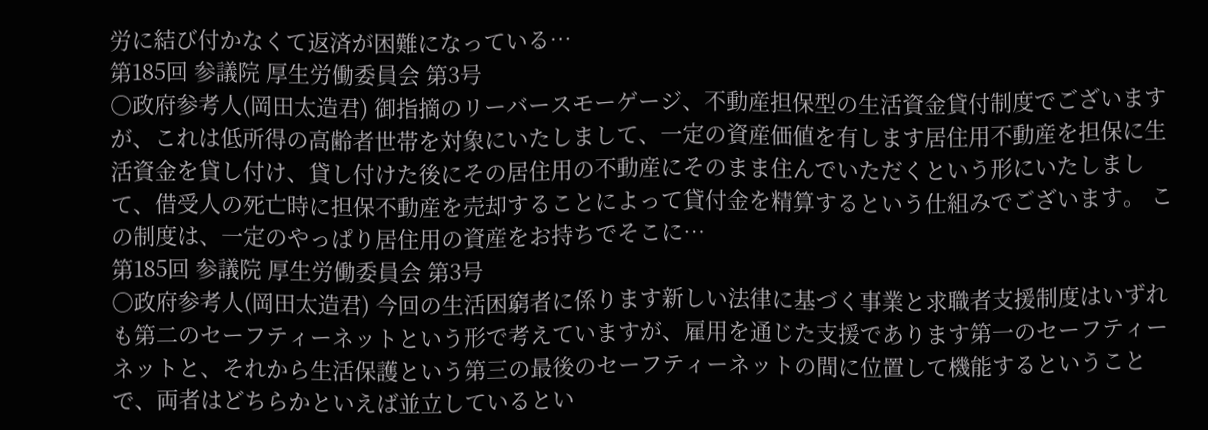労に結び付かなくて返済が困難になっている…
第185回 参議院 厚生労働委員会 第3号
○政府参考人(岡田太造君) 御指摘のリーバースモーゲージ、不動産担保型の生活資金貸付制度でございますが、これは低所得の高齢者世帯を対象にいたしまして、一定の資産価値を有します居住用不動産を担保に生活資金を貸し付け、貸し付けた後にその居住用の不動産にそのまま住んでいただくという形にいたしまして、借受人の死亡時に担保不動産を売却することによって貸付金を精算するという仕組みでございます。 この制度は、一定のやっぱり居住用の資産をお持ちでそこに…
第185回 参議院 厚生労働委員会 第3号
○政府参考人(岡田太造君) 今回の生活困窮者に係ります新しい法律に基づく事業と求職者支援制度はいずれも第二のセーフティーネットという形で考えていますが、雇用を通じた支援であります第一のセーフティーネットと、それから生活保護という第三の最後のセーフティーネットの間に位置して機能するということで、両者はどちらかといえば並立しているとい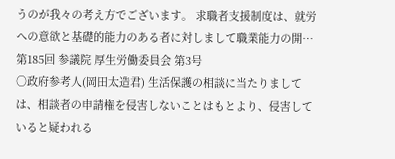うのが我々の考え方でございます。 求職者支援制度は、就労への意欲と基礎的能力のある者に対しまして職業能力の開…
第185回 参議院 厚生労働委員会 第3号
○政府参考人(岡田太造君) 生活保護の相談に当たりましては、相談者の申請権を侵害しないことはもとより、侵害していると疑われる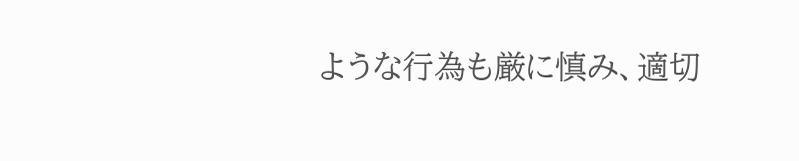ような行為も厳に慎み、適切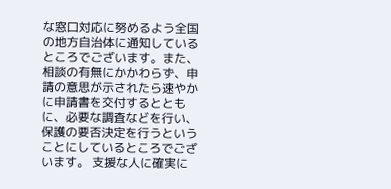な窓口対応に努めるよう全国の地方自治体に通知しているところでございます。また、相談の有無にかかわらず、申請の意思が示されたら速やかに申請書を交付するとともに、必要な調査などを行い、保護の要否決定を行うということにしているところでございます。 支援な人に確実に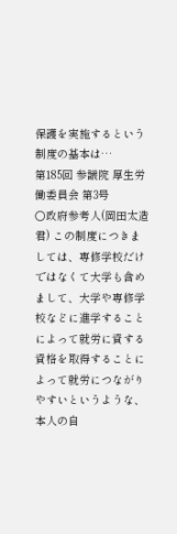保護を実施するという制度の基本は…
第185回 参議院 厚生労働委員会 第3号
○政府参考人(岡田太造君) この制度につきましては、専修学校だけではなくて大学も含めまして、大学や専修学校などに進学することによって就労に資する資格を取得することによって就労につながりやすいというような、本人の自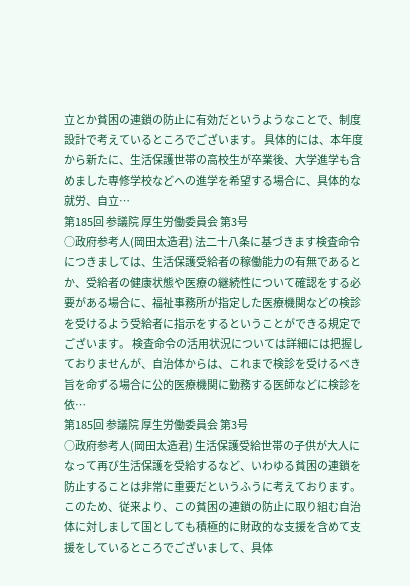立とか貧困の連鎖の防止に有効だというようなことで、制度設計で考えているところでございます。 具体的には、本年度から新たに、生活保護世帯の高校生が卒業後、大学進学も含めました専修学校などへの進学を希望する場合に、具体的な就労、自立…
第185回 参議院 厚生労働委員会 第3号
○政府参考人(岡田太造君) 法二十八条に基づきます検査命令につきましては、生活保護受給者の稼働能力の有無であるとか、受給者の健康状態や医療の継続性について確認をする必要がある場合に、福祉事務所が指定した医療機関などの検診を受けるよう受給者に指示をするということができる規定でございます。 検査命令の活用状況については詳細には把握しておりませんが、自治体からは、これまで検診を受けるべき旨を命ずる場合に公的医療機関に勤務する医師などに検診を依…
第185回 参議院 厚生労働委員会 第3号
○政府参考人(岡田太造君) 生活保護受給世帯の子供が大人になって再び生活保護を受給するなど、いわゆる貧困の連鎖を防止することは非常に重要だというふうに考えております。 このため、従来より、この貧困の連鎖の防止に取り組む自治体に対しまして国としても積極的に財政的な支援を含めて支援をしているところでございまして、具体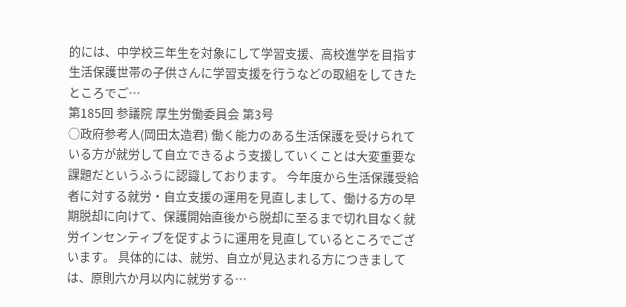的には、中学校三年生を対象にして学習支援、高校進学を目指す生活保護世帯の子供さんに学習支援を行うなどの取組をしてきたところでご…
第185回 参議院 厚生労働委員会 第3号
○政府参考人(岡田太造君) 働く能力のある生活保護を受けられている方が就労して自立できるよう支援していくことは大変重要な課題だというふうに認識しております。 今年度から生活保護受給者に対する就労・自立支援の運用を見直しまして、働ける方の早期脱却に向けて、保護開始直後から脱却に至るまで切れ目なく就労インセンティブを促すように運用を見直しているところでございます。 具体的には、就労、自立が見込まれる方につきましては、原則六か月以内に就労する…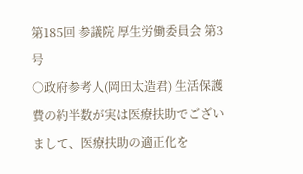第185回 参議院 厚生労働委員会 第3号
○政府参考人(岡田太造君) 生活保護費の約半数が実は医療扶助でございまして、医療扶助の適正化を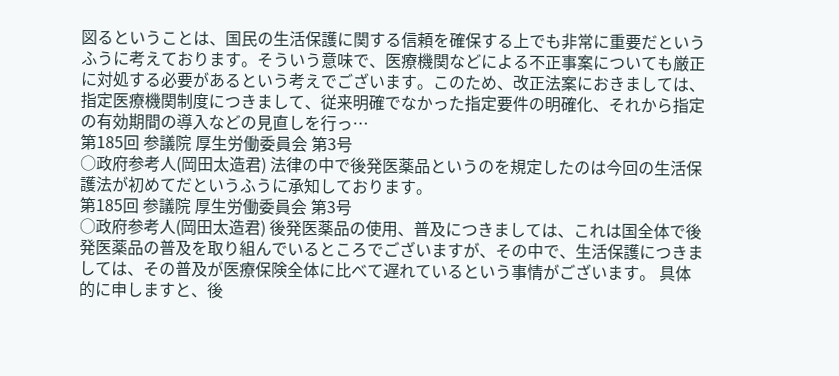図るということは、国民の生活保護に関する信頼を確保する上でも非常に重要だというふうに考えております。そういう意味で、医療機関などによる不正事案についても厳正に対処する必要があるという考えでございます。このため、改正法案におきましては、指定医療機関制度につきまして、従来明確でなかった指定要件の明確化、それから指定の有効期間の導入などの見直しを行っ…
第185回 参議院 厚生労働委員会 第3号
○政府参考人(岡田太造君) 法律の中で後発医薬品というのを規定したのは今回の生活保護法が初めてだというふうに承知しております。
第185回 参議院 厚生労働委員会 第3号
○政府参考人(岡田太造君) 後発医薬品の使用、普及につきましては、これは国全体で後発医薬品の普及を取り組んでいるところでございますが、その中で、生活保護につきましては、その普及が医療保険全体に比べて遅れているという事情がございます。 具体的に申しますと、後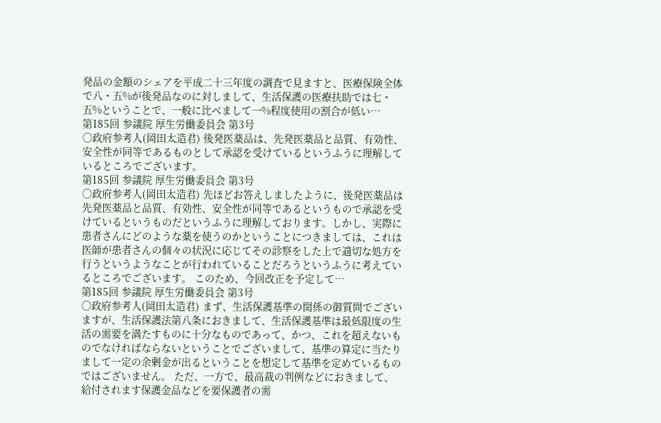発品の金額のシェアを平成二十三年度の調査で見ますと、医療保険全体で八・五%が後発品なのに対しまして、生活保護の医療扶助では七・五%ということで、一般に比べまして一%程度使用の割合が低い…
第185回 参議院 厚生労働委員会 第3号
○政府参考人(岡田太造君) 後発医薬品は、先発医薬品と品質、有効性、安全性が同等であるものとして承認を受けているというふうに理解しているところでございます。
第185回 参議院 厚生労働委員会 第3号
○政府参考人(岡田太造君) 先ほどお答えしましたように、後発医薬品は先発医薬品と品質、有効性、安全性が同等であるというもので承認を受けているというものだというふうに理解しております。しかし、実際に患者さんにどのような薬を使うのかということにつきましては、これは医師が患者さんの個々の状況に応じてその診察をした上で適切な処方を行うというようなことが行われていることだろうというふうに考えているところでございます。 このため、今回改正を予定して…
第185回 参議院 厚生労働委員会 第3号
○政府参考人(岡田太造君) まず、生活保護基準の関係の御質問でございますが、生活保護法第八条におきまして、生活保護基準は最低限度の生活の需要を満たすものに十分なものであって、かつ、これを超えないものでなければならないということでございまして、基準の算定に当たりまして一定の余剰金が出るということを想定して基準を定めているものではございません。 ただ、一方で、最高裁の判例などにおきまして、給付されます保護金品などを要保護者の需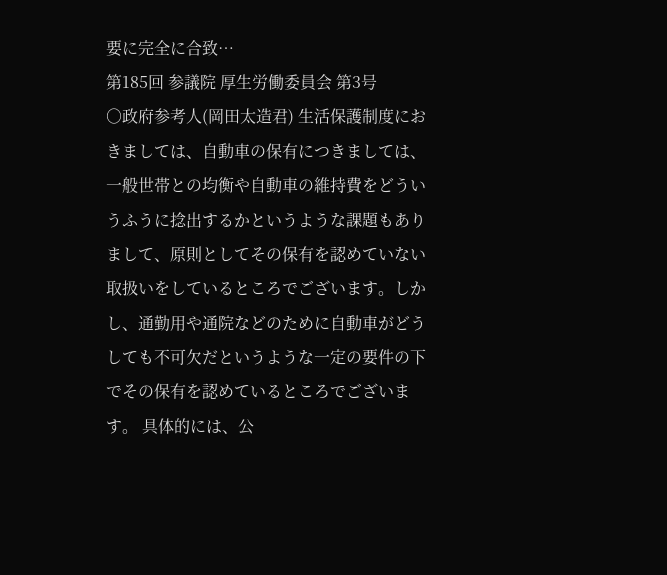要に完全に合致…
第185回 参議院 厚生労働委員会 第3号
○政府参考人(岡田太造君) 生活保護制度におきましては、自動車の保有につきましては、一般世帯との均衡や自動車の維持費をどういうふうに捻出するかというような課題もありまして、原則としてその保有を認めていない取扱いをしているところでございます。しかし、通勤用や通院などのために自動車がどうしても不可欠だというような一定の要件の下でその保有を認めているところでございます。 具体的には、公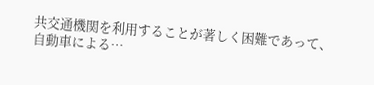共交通機関を利用することが著しく困難であって、自動車による…